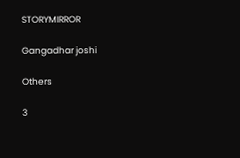STORYMIRROR

Gangadhar joshi

Others

3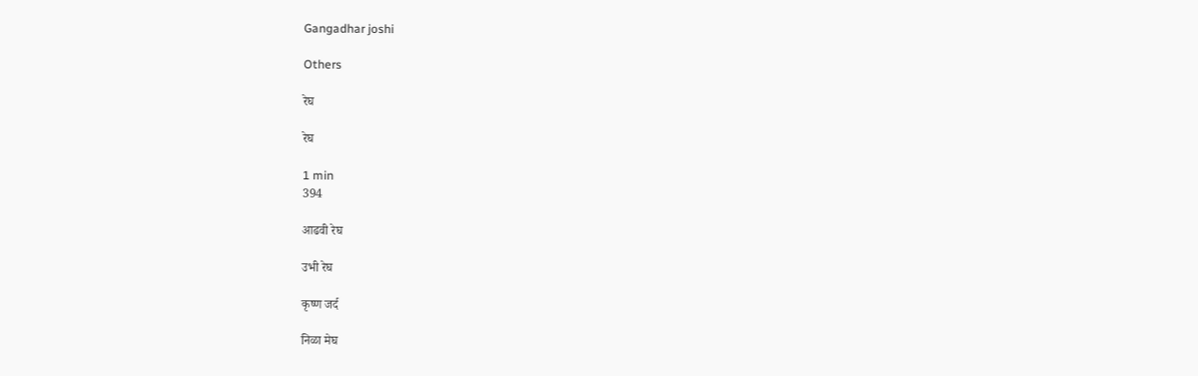Gangadhar joshi

Others

रेघ

रेघ

1 min
394

आढवी रेघ

उभी रेघ

कृष्ण जर्द

निळा मेघ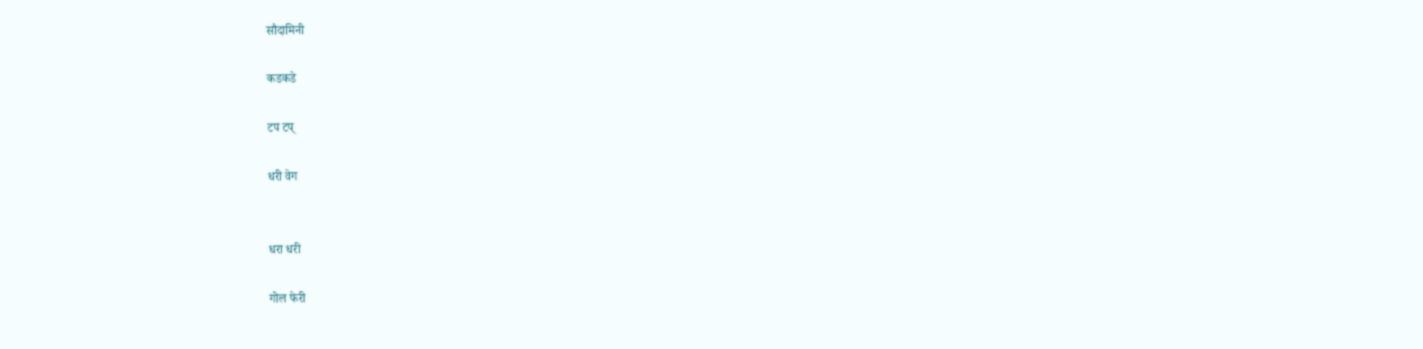सौदामिनी

कडकडे

टप टप्

धरी वेग


धरा धरी

गोल फेरी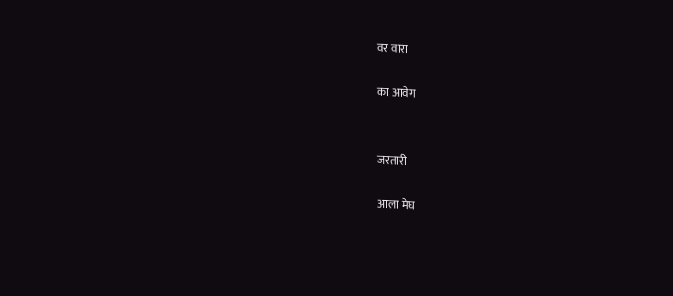वर वारा

का आवेग


जरतारी

आला मेघ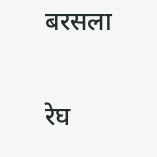बरसला

रेघ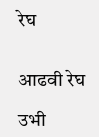रेघ


आढवी रेघ

उभी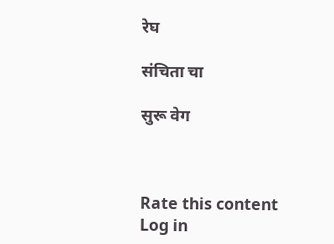रेघ

संचिता चा

सुरू वेग



Rate this content
Log in